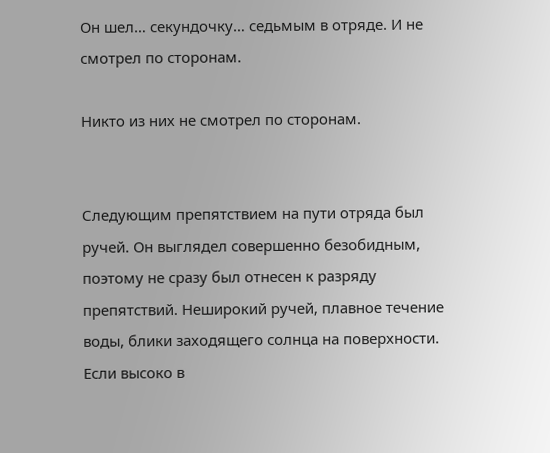Он шел… секундочку… седьмым в отряде. И не смотрел по сторонам.

Никто из них не смотрел по сторонам.


Следующим препятствием на пути отряда был ручей. Он выглядел совершенно безобидным, поэтому не сразу был отнесен к разряду препятствий. Неширокий ручей, плавное течение воды, блики заходящего солнца на поверхности. Если высоко в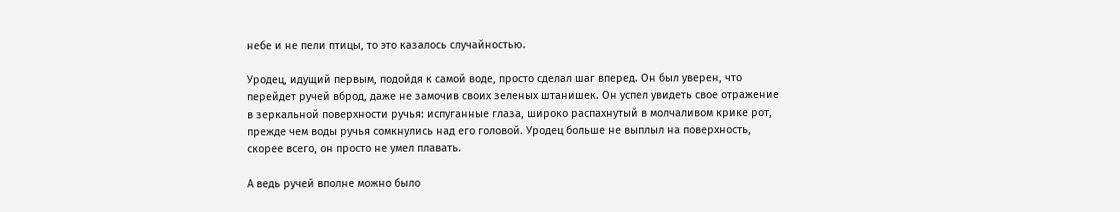небе и не пели птицы, то это казалось случайностью.

Уродец, идущий первым, подойдя к самой воде, просто сделал шаг вперед. Он был уверен, что перейдет ручей вброд, даже не замочив своих зеленых штанишек. Он успел увидеть свое отражение в зеркальной поверхности ручья: испуганные глаза, широко распахнутый в молчаливом крике рот, прежде чем воды ручья сомкнулись над его головой. Уродец больше не выплыл на поверхность, скорее всего, он просто не умел плавать.

А ведь ручей вполне можно было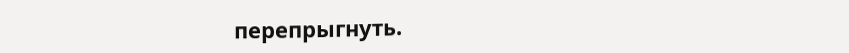перепрыгнуть.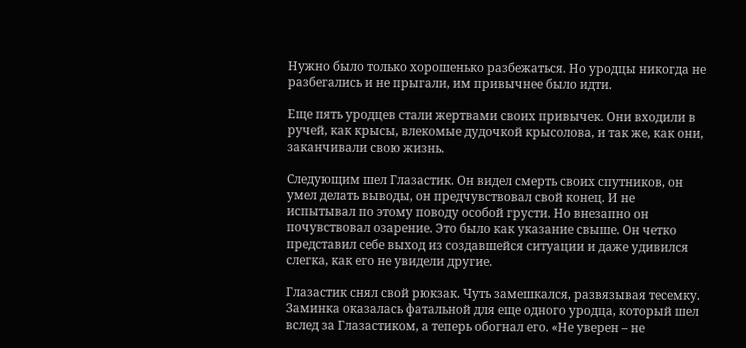Нужно было только хорошенько разбежаться. Но уродцы никогда не разбегались и не прыгали, им привычнее было идти.

Еще пять уродцев стали жертвами своих привычек. Они входили в ручей, как крысы, влекомые дудочкой крысолова, и так же, как они, заканчивали свою жизнь.

Следующим шел Глазастик. Он видел смерть своих спутников, он умел делать выводы, он предчувствовал свой конец. И не испытывал по этому поводу особой грусти. Но внезапно он почувствовал озарение. Это было как указание свыше. Он четко представил себе выход из создавшейся ситуации и даже удивился слегка, как его не увидели другие.

Глазастик снял свой рюкзак. Чуть замешкался, развязывая тесемку. Заминка оказалась фатальной для еще одного уродца, который шел вслед за Глазастиком, а теперь обогнал его. «Не уверен – не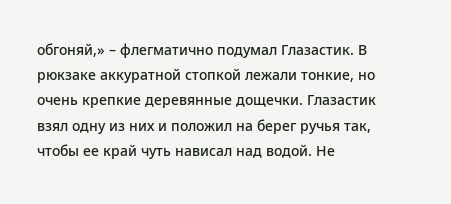обгоняй,» – флегматично подумал Глазастик. В рюкзаке аккуратной стопкой лежали тонкие, но очень крепкие деревянные дощечки. Глазастик взял одну из них и положил на берег ручья так, чтобы ее край чуть нависал над водой. Не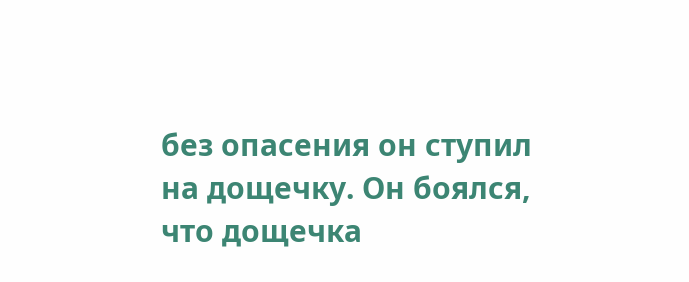без опасения он ступил на дощечку. Он боялся, что дощечка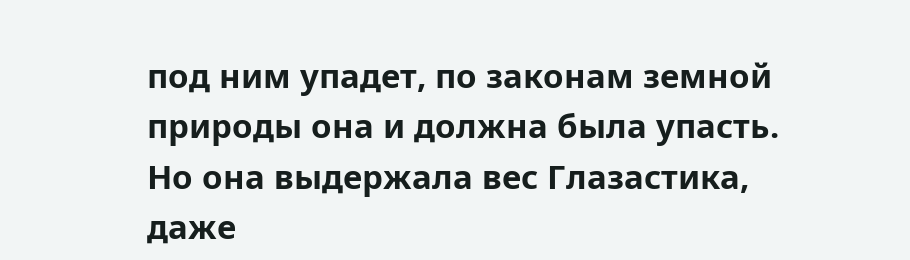под ним упадет, по законам земной природы она и должна была упасть. Но она выдержала вес Глазастика, даже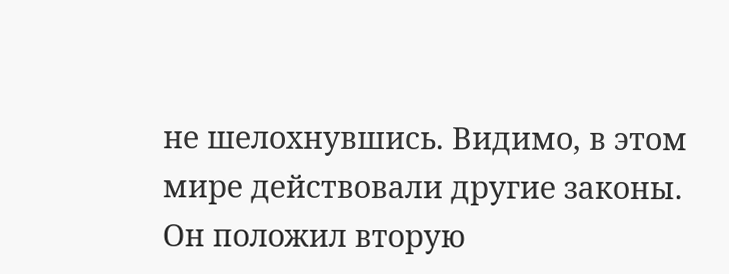не шелохнувшись. Видимо, в этом мире действовали другие законы. Он положил вторую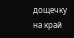дощечку на край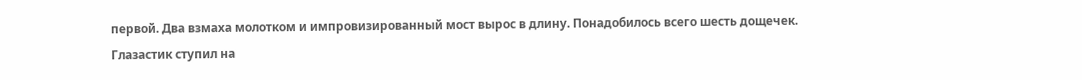первой. Два взмаха молотком и импровизированный мост вырос в длину. Понадобилось всего шесть дощечек. Глазастик ступил на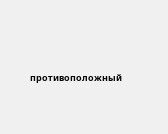противоположный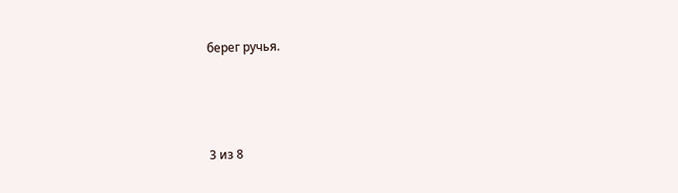берег ручья.



3 из 8